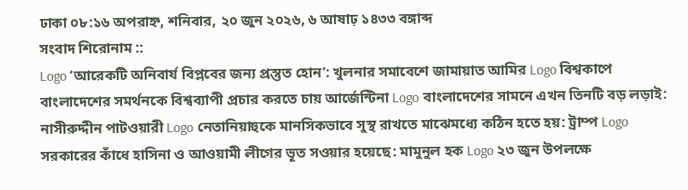ঢাকা ০৮:১৬ অপরাহ্ন, শনিবার, ২০ জুন ২০২৬, ৬ আষাঢ় ১৪৩৩ বঙ্গাব্দ
সংবাদ শিরোনাম ::
Logo ‘আরেকটি অনিবার্য বিপ্লবের জন্য প্রস্তুত হোন’: খুলনার সমাবেশে জামায়াত আমির Logo বিশ্বকাপে বাংলাদেশের সমর্থনকে বিশ্বব্যাপী প্রচার করতে চায় আর্জেন্টিনা Logo বাংলাদেশের সামনে এখন তিনটি বড় লড়াই: নাসীরুদ্দীন পাটওয়ারী Logo নেতানিয়াহুকে মানসিকভাবে সুস্থ রাখতে মাঝেমধ্যে কঠিন হতে হয়: ট্রাম্প Logo সরকারের কাঁধে হাসিনা ও আওয়ামী লীগের ভূত সওয়ার হয়েছে: মামুনুল হক Logo ২৩ জুন উপলক্ষে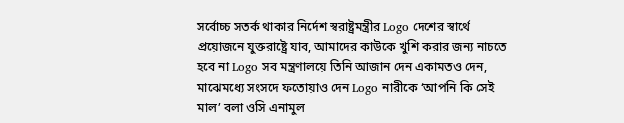সর্বোচ্চ সতর্ক থাকার নির্দেশ স্বরাষ্ট্রমন্ত্রীর Logo দেশের স্বার্থে প্রয়োজনে যুক্তরাষ্ট্রে যাব, আমাদের কাউকে খুশি করার জন্য নাচতে হবে না Logo সব মন্ত্রণালয়ে তিনি আজান দেন একামতও দেন, মাঝেমধ্যে সংসদে ফতোয়াও দেন Logo নারীকে ‘আপনি কি সেই মাল’ বলা ওসি এনামুল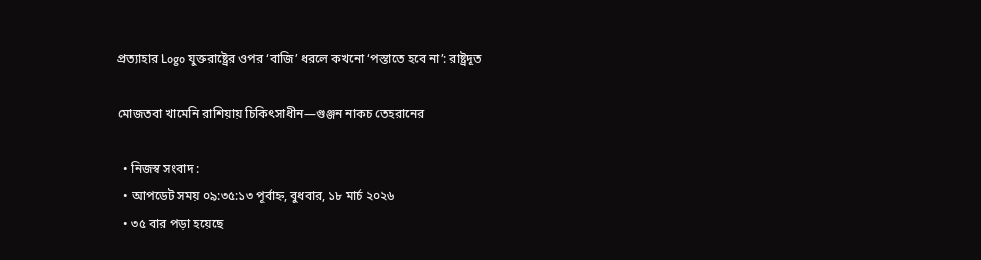প্রত্যাহার Logo যুক্তরাষ্ট্রের ওপর ‘বাজি’ ধরলে কখনো ‘পস্তাতে হবে না’: রাষ্ট্রদূত

মোজতবা খামেনি রাশিয়ায় চিকিৎসাধীন—গুঞ্জন নাকচ তেহরানের

  • নিজস্ব সংবাদ :
  • আপডেট সময় ০৯:৩৫:১৩ পূর্বাহ্ন, বুধবার, ১৮ মার্চ ২০২৬
  • ৩৫ বার পড়া হয়েছে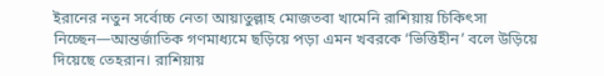ইরানের নতুন সর্বোচ্চ নেতা আয়াতুল্লাহ মোজতবা খামেনি রাশিয়ায় চিকিৎসা নিচ্ছেন—আন্তর্জাতিক গণমাধ্যমে ছড়িয়ে পড়া এমন খবরকে ‘ভিত্তিহীন’ বলে উড়িয়ে দিয়েছে তেহরান। রাশিয়ায়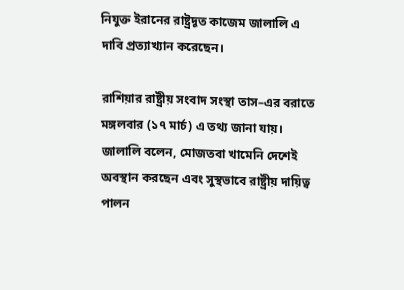নিযুক্ত ইরানের রাষ্ট্রদূত কাজেম জালালি এ দাবি প্রত্যাখ্যান করেছেন।

রাশিয়ার রাষ্ট্রীয় সংবাদ সংস্থা তাস–এর বরাতে মঙ্গলবার (১৭ মার্চ) এ তথ্য জানা যায়। জালালি বলেন, মোজতবা খামেনি দেশেই অবস্থান করছেন এবং সুস্থভাবে রাষ্ট্রীয় দায়িত্ব পালন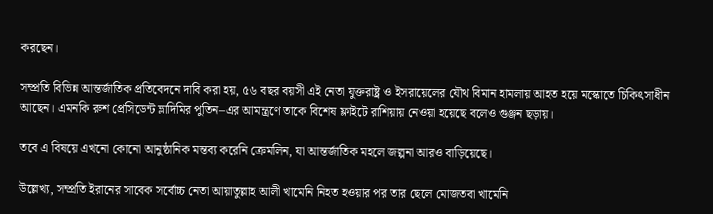করছেন।

সম্প্রতি বিভিন্ন আন্তর্জাতিক প্রতিবেদনে দাবি করা হয়, ৫৬ বছর বয়সী এই নেতা যুক্তরাষ্ট্র ও ইসরায়েলের যৌথ বিমান হামলায় আহত হয়ে মস্কোতে চিকিৎসাধীন আছেন। এমনকি রুশ প্রেসিডেন্ট ভ্লাদিমির পুতিন–এর আমন্ত্রণে তাকে বিশেষ ফ্লাইটে রাশিয়ায় নেওয়া হয়েছে বলেও গুঞ্জন ছড়ায়।

তবে এ বিষয়ে এখনো কোনো আনুষ্ঠানিক মন্তব্য করেনি ক্রেমলিন, যা আন্তর্জাতিক মহলে জল্পনা আরও বাড়িয়েছে।

উল্লেখ্য, সম্প্রতি ইরানের সাবেক সর্বোচ্চ নেতা আয়াতুল্লাহ আলী খামেনি নিহত হওয়ার পর তার ছেলে মোজতবা খামেনি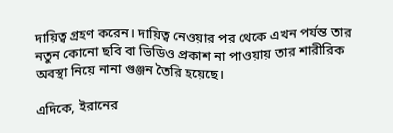দায়িত্ব গ্রহণ করেন। দায়িত্ব নেওয়ার পর থেকে এখন পর্যন্ত তার নতুন কোনো ছবি বা ভিডিও প্রকাশ না পাওয়ায় তার শারীরিক অবস্থা নিয়ে নানা গুঞ্জন তৈরি হয়েছে।

এদিকে, ইরানের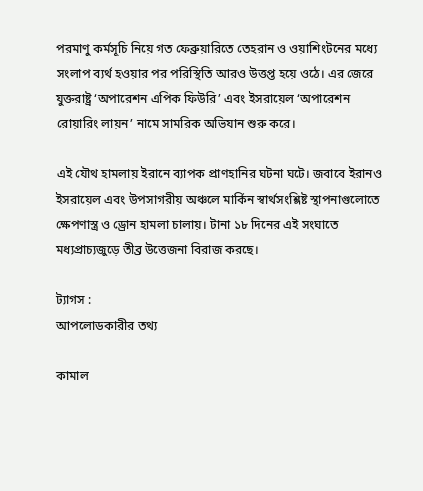পরমাণু কর্মসূচি নিয়ে গত ফেব্রুয়ারিতে তেহরান ও ওয়াশিংটনের মধ্যে সংলাপ ব্যর্থ হওয়ার পর পরিস্থিতি আরও উত্তপ্ত হয়ে ওঠে। এর জেরে যুক্তরাষ্ট্র ‘অপারেশন এপিক ফিউরি’ এবং ইসরায়েল ‘অপারেশন রোয়ারিং লায়ন’ নামে সামরিক অভিযান শুরু করে।

এই যৌথ হামলায় ইরানে ব্যাপক প্রাণহানির ঘটনা ঘটে। জবাবে ইরানও ইসরায়েল এবং উপসাগরীয় অঞ্চলে মার্কিন স্বার্থসংশ্লিষ্ট স্থাপনাগুলোতে ক্ষেপণাস্ত্র ও ড্রোন হামলা চালায়। টানা ১৮ দিনের এই সংঘাতে মধ্যপ্রাচ্যজুড়ে তীব্র উত্তেজনা বিরাজ করছে।

ট্যাগস :
আপলোডকারীর তথ্য

কামাল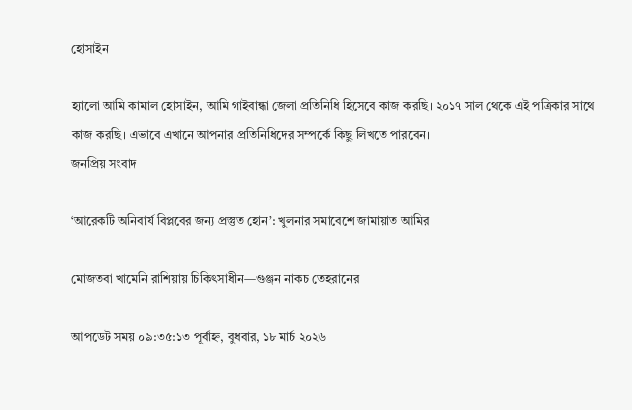হোসাইন

হ্যালো আমি কামাল হোসাইন, আমি গাইবান্ধা জেলা প্রতিনিধি হিসেবে কাজ করছি। ২০১৭ সাল থেকে এই পত্রিকার সাথে কাজ করছি। এভাবে এখানে আপনার প্রতিনিধিদের সম্পর্কে কিছু লিখতে পারবেন।
জনপ্রিয় সংবাদ

‘আরেকটি অনিবার্য বিপ্লবের জন্য প্রস্তুত হোন’: খুলনার সমাবেশে জামায়াত আমির

মোজতবা খামেনি রাশিয়ায় চিকিৎসাধীন—গুঞ্জন নাকচ তেহরানের

আপডেট সময় ০৯:৩৫:১৩ পূর্বাহ্ন, বুধবার, ১৮ মার্চ ২০২৬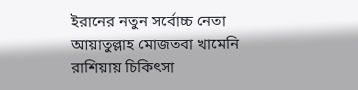ইরানের নতুন সর্বোচ্চ নেতা আয়াতুল্লাহ মোজতবা খামেনি রাশিয়ায় চিকিৎসা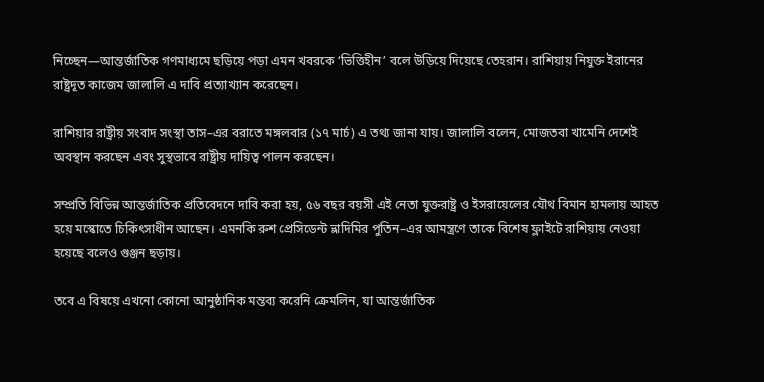নিচ্ছেন—আন্তর্জাতিক গণমাধ্যমে ছড়িয়ে পড়া এমন খবরকে ‘ভিত্তিহীন’ বলে উড়িয়ে দিয়েছে তেহরান। রাশিয়ায় নিযুক্ত ইরানের রাষ্ট্রদূত কাজেম জালালি এ দাবি প্রত্যাখ্যান করেছেন।

রাশিয়ার রাষ্ট্রীয় সংবাদ সংস্থা তাস–এর বরাতে মঙ্গলবার (১৭ মার্চ) এ তথ্য জানা যায়। জালালি বলেন, মোজতবা খামেনি দেশেই অবস্থান করছেন এবং সুস্থভাবে রাষ্ট্রীয় দায়িত্ব পালন করছেন।

সম্প্রতি বিভিন্ন আন্তর্জাতিক প্রতিবেদনে দাবি করা হয়, ৫৬ বছর বয়সী এই নেতা যুক্তরাষ্ট্র ও ইসরায়েলের যৌথ বিমান হামলায় আহত হয়ে মস্কোতে চিকিৎসাধীন আছেন। এমনকি রুশ প্রেসিডেন্ট ভ্লাদিমির পুতিন–এর আমন্ত্রণে তাকে বিশেষ ফ্লাইটে রাশিয়ায় নেওয়া হয়েছে বলেও গুঞ্জন ছড়ায়।

তবে এ বিষয়ে এখনো কোনো আনুষ্ঠানিক মন্তব্য করেনি ক্রেমলিন, যা আন্তর্জাতিক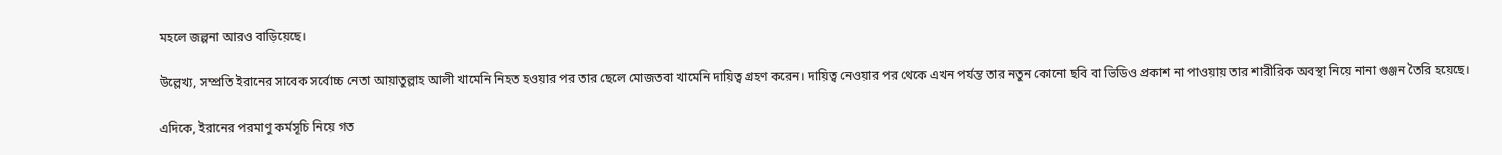মহলে জল্পনা আরও বাড়িয়েছে।

উল্লেখ্য, সম্প্রতি ইরানের সাবেক সর্বোচ্চ নেতা আয়াতুল্লাহ আলী খামেনি নিহত হওয়ার পর তার ছেলে মোজতবা খামেনি দায়িত্ব গ্রহণ করেন। দায়িত্ব নেওয়ার পর থেকে এখন পর্যন্ত তার নতুন কোনো ছবি বা ভিডিও প্রকাশ না পাওয়ায় তার শারীরিক অবস্থা নিয়ে নানা গুঞ্জন তৈরি হয়েছে।

এদিকে, ইরানের পরমাণু কর্মসূচি নিয়ে গত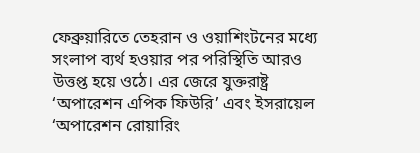ফেব্রুয়ারিতে তেহরান ও ওয়াশিংটনের মধ্যে সংলাপ ব্যর্থ হওয়ার পর পরিস্থিতি আরও উত্তপ্ত হয়ে ওঠে। এর জেরে যুক্তরাষ্ট্র ‘অপারেশন এপিক ফিউরি’ এবং ইসরায়েল ‘অপারেশন রোয়ারিং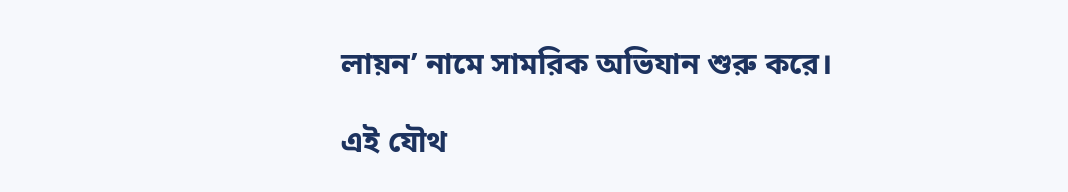লায়ন’ নামে সামরিক অভিযান শুরু করে।

এই যৌথ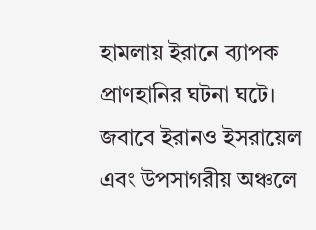হামলায় ইরানে ব্যাপক প্রাণহানির ঘটনা ঘটে। জবাবে ইরানও ইসরায়েল এবং উপসাগরীয় অঞ্চলে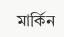মার্কিন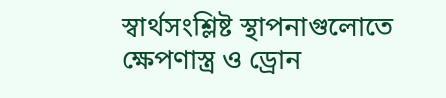স্বার্থসংশ্লিষ্ট স্থাপনাগুলোতে ক্ষেপণাস্ত্র ও ড্রোন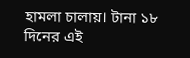হামলা চালায়। টানা ১৮ দিনের এই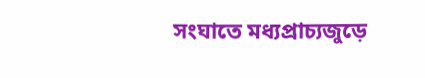সংঘাতে মধ্যপ্রাচ্যজুড়ে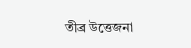তীব্র উত্তেজনা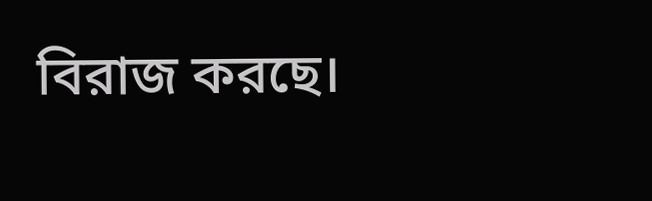বিরাজ করছে।